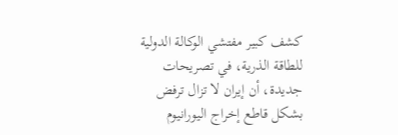كشف كبير مفتشي الوكالة الدولية للطاقة الذرية، في تصريحات جديدة، أن إيران لا تزال ترفض بشكل قاطع إخراج اليورانيوم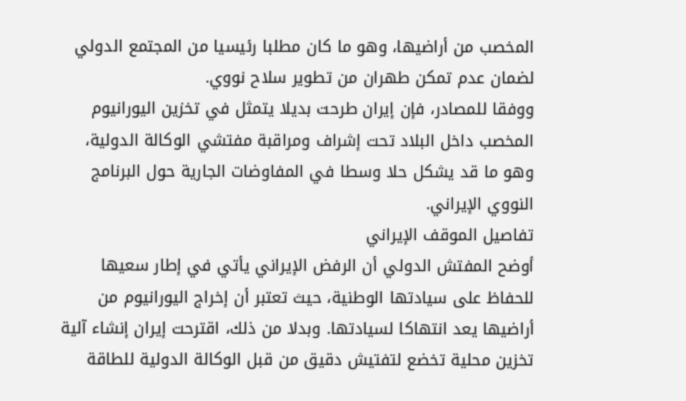المخصب من أراضيها، وهو ما كان مطلبا رئيسيا من المجتمع الدولي لضمان عدم تمكن طهران من تطوير سلاح نووي.
ووفقا للمصادر، فإن إيران طرحت بديلا يتمثل في تخزين اليورانيوم المخصب داخل البلاد تحت إشراف ومراقبة مفتشي الوكالة الدولية، وهو ما قد يشكل حلا وسطا في المفاوضات الجارية حول البرنامج النووي الإيراني.
تفاصيل الموقف الإيراني
أوضح المفتش الدولي أن الرفض الإيراني يأتي في إطار سعيها للحفاظ على سيادتها الوطنية، حيث تعتبر أن إخراج اليورانيوم من أراضيها يعد انتهاكا لسيادتها. وبدلا من ذلك، اقترحت إيران إنشاء آلية تخزين محلية تخضع لتفتيش دقيق من قبل الوكالة الدولية للطاقة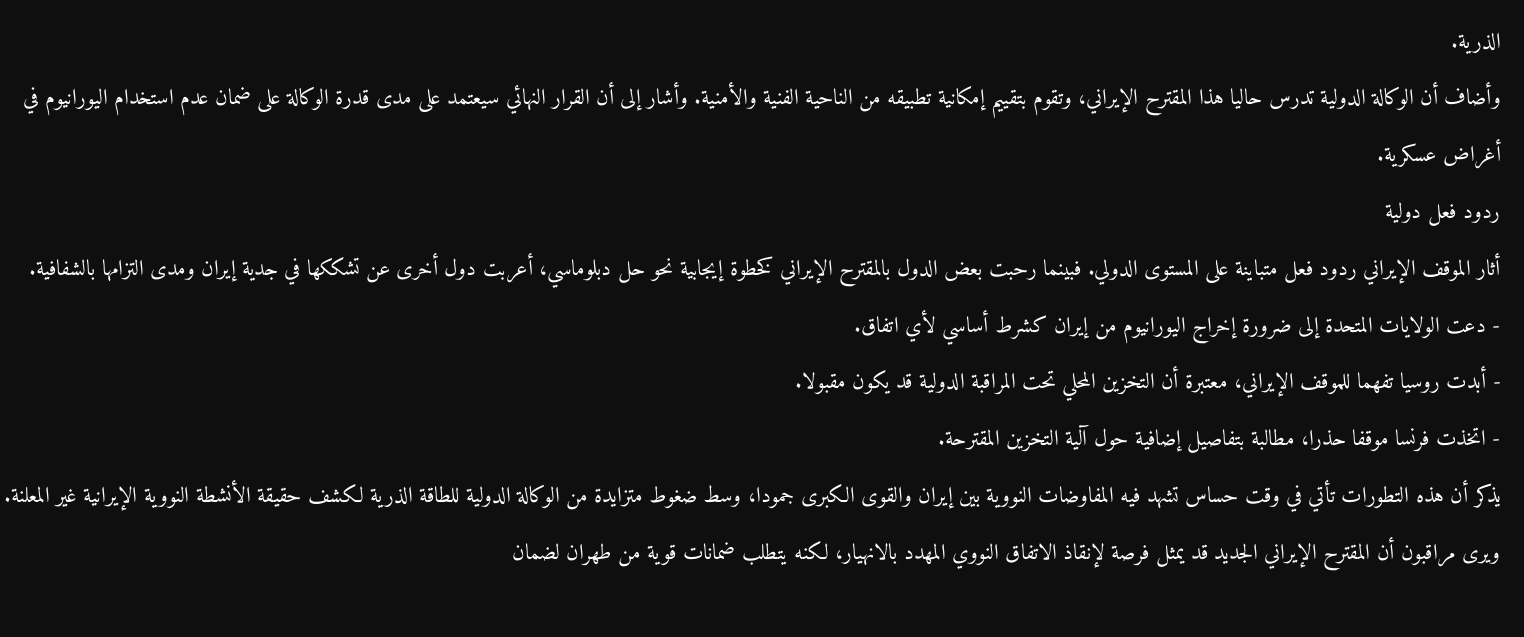الذرية.
وأضاف أن الوكالة الدولية تدرس حاليا هذا المقترح الإيراني، وتقوم بتقييم إمكانية تطبيقه من الناحية الفنية والأمنية. وأشار إلى أن القرار النهائي سيعتمد على مدى قدرة الوكالة على ضمان عدم استخدام اليورانيوم في أغراض عسكرية.
ردود فعل دولية
أثار الموقف الإيراني ردود فعل متباينة على المستوى الدولي. فبينما رحبت بعض الدول بالمقترح الإيراني كخطوة إيجابية نحو حل دبلوماسي، أعربت دول أخرى عن تشككها في جدية إيران ومدى التزامها بالشفافية.
- دعت الولايات المتحدة إلى ضرورة إخراج اليورانيوم من إيران كشرط أساسي لأي اتفاق.
- أبدت روسيا تفهما للموقف الإيراني، معتبرة أن التخزين المحلي تحت المراقبة الدولية قد يكون مقبولا.
- اتخذت فرنسا موقفا حذرا، مطالبة بتفاصيل إضافية حول آلية التخزين المقترحة.
يذكر أن هذه التطورات تأتي في وقت حساس تشهد فيه المفاوضات النووية بين إيران والقوى الكبرى جمودا، وسط ضغوط متزايدة من الوكالة الدولية للطاقة الذرية لكشف حقيقة الأنشطة النووية الإيرانية غير المعلنة.
ويرى مراقبون أن المقترح الإيراني الجديد قد يمثل فرصة لإنقاذ الاتفاق النووي المهدد بالانهيار، لكنه يتطلب ضمانات قوية من طهران لضمان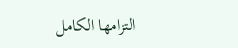التزامها الكامل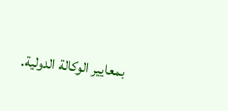بمعايير الوكالة الدولية.